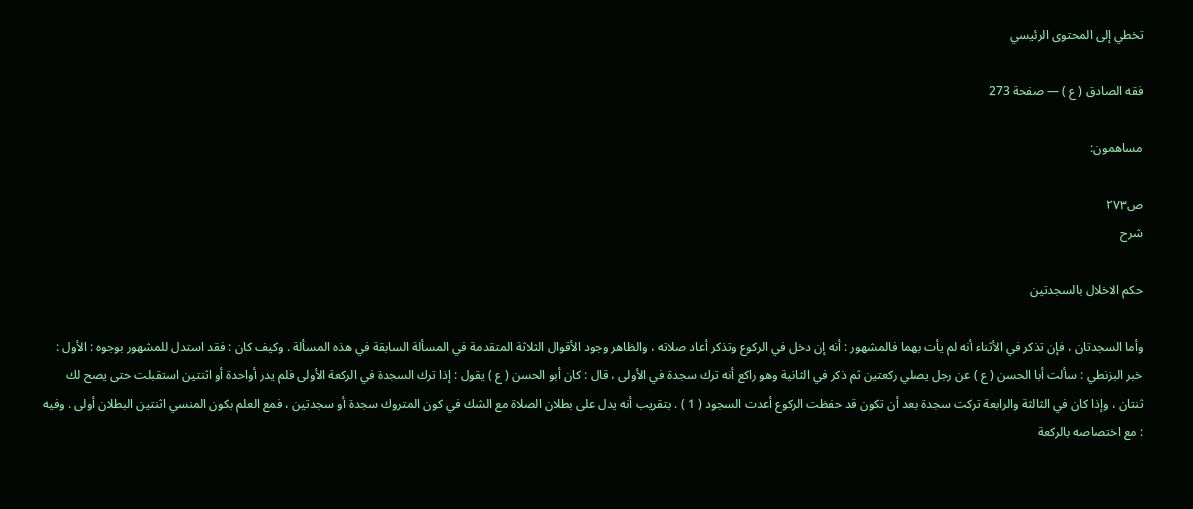تخطي إلى المحتوى الرئيسي

فقه الصادق ( ع ) — صفحة 273

مساهمون:

ص٢٧٣
شرح

حكم الاخلال بالسجدتين

وأما السجدتان ، فإن تذكر في الأثناء أنه لم يأت بهما فالمشهور : أنه إن دخل في الركوع وتذكر أعاد صلاته ، والظاهر وجود الأقوال الثلاثة المتقدمة في المسألة السابقة في هذه المسألة . وكيف كان : فقد استدل للمشهور بوجوه : الأول : خبر البزنطي : سألت أبا الحسن ( ع ) عن رجل يصلي ركعتين ثم ذكر في الثانية وهو راكع أنه ترك سجدة في الأولى ، قال : كان أبو الحسن ( ع ) يقول : إذا ترك السجدة في الركعة الأولى فلم يدر أواحدة أو اثنتين استقبلت حتى يصح لك ثنتان ، وإذا كان في الثالثة والرابعة تركت سجدة بعد أن تكون قد حفظت الركوع أعدت السجود ( 1 ) . بتقريب أنه يدل على بطلان الصلاة مع الشك في كون المتروك سجدة أو سجدتين ، فمع العلم بكون المنسي اثنتين البطلان أولى . وفيه : مع اختصاصه بالركعة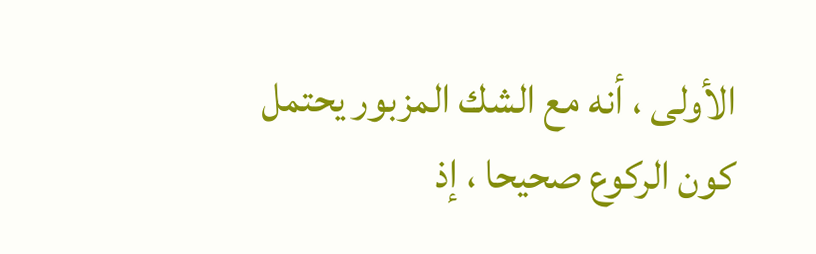الأولى ، أنه مع الشك المزبور يحتمل كون الركوع صحيحا ، إذ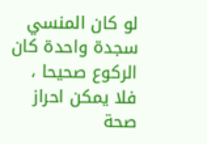لو كان المنسي سجدة واحدة كان الركوع صحيحا ، فلا يمكن احراز صحة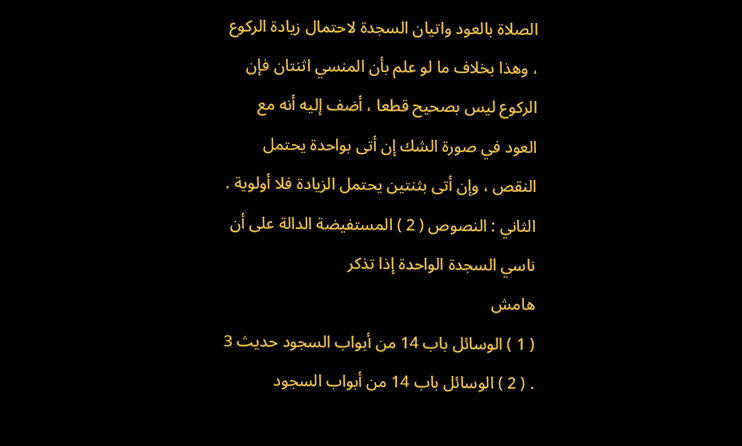الصلاة بالعود واتيان السجدة لاحتمال زيادة الركوع ، وهذا بخلاف ما لو علم بأن المنسي اثنتان فإن الركوع ليس بصحيح قطعا ، أضف إليه أنه مع العود في صورة الشك إن أتى بواحدة يحتمل النقص ، وإن أتى بثنتين يحتمل الزيادة فلا أولوية . الثاني : النصوص ( 2 ) المستفيضة الدالة على أن ناسي السجدة الواحدة إذا تذكر
هامش
( 1 ) الوسائل باب 14 من أبواب السجود حديث 3 . ( 2 ) الوسائل باب 14 من أبواب السجود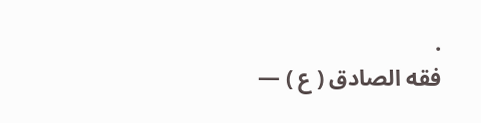.
فقه الصادق ( ع ) —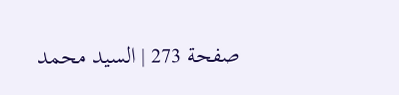صفحة 273 | السيد محمد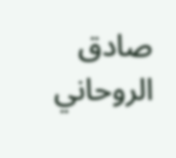صادق الروحاني